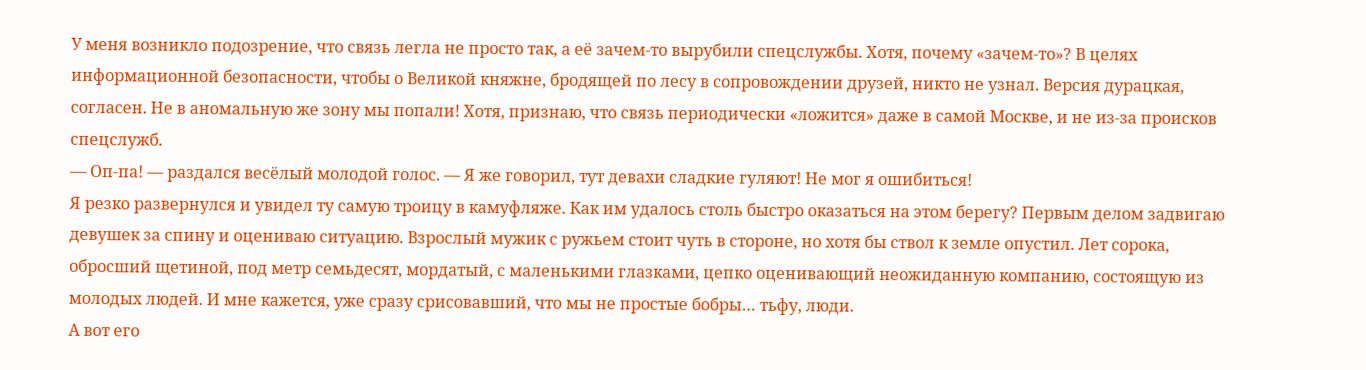У меня возникло подозрение, что связь легла не просто так, а её зачем-то вырубили спецслужбы. Хотя, почему «зачем-то»? В целях информационной безопасности, чтобы о Великой княжне, бродящей по лесу в сопровождении друзей, никто не узнал. Версия дурацкая, согласен. Не в аномальную же зону мы попали! Хотя, признаю, что связь периодически «ложится» даже в самой Москве, и не из-за происков спецслужб.
— Оп-па! — раздался весёлый молодой голос. — Я же говорил, тут девахи сладкие гуляют! Не мог я ошибиться!
Я резко развернулся и увидел ту самую троицу в камуфляже. Как им удалось столь быстро оказаться на этом берегу? Первым делом задвигаю девушек за спину и оцениваю ситуацию. Взрослый мужик с ружьем стоит чуть в стороне, но хотя бы ствол к земле опустил. Лет сорока, обросший щетиной, под метр семьдесят, мордатый, с маленькими глазками, цепко оценивающий неожиданную компанию, состоящую из молодых людей. И мне кажется, уже сразу срисовавший, что мы не простые бобры… тьфу, люди.
А вот его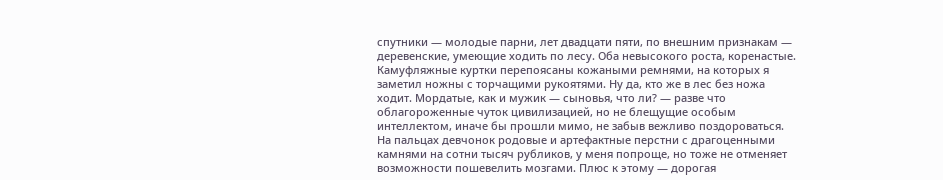спутники — молодые парни, лет двадцати пяти, по внешним признакам — деревенские, умеющие ходить по лесу. Оба невысокого роста, коренастые. Камуфляжные куртки перепоясаны кожаными ремнями, на которых я заметил ножны с торчащими рукоятями. Ну да, кто же в лес без ножа ходит. Мордатые, как и мужик — сыновья, что ли? — разве что облагороженные чуток цивилизацией, но не блещущие особым интеллектом, иначе бы прошли мимо, не забыв вежливо поздороваться. На пальцах девчонок родовые и артефактные перстни с драгоценными камнями на сотни тысяч рубликов, у меня попроще, но тоже не отменяет возможности пошевелить мозгами. Плюс к этому — дорогая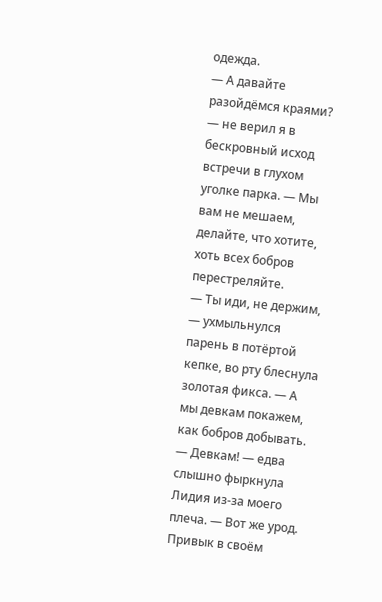одежда.
— А давайте разойдёмся краями? — не верил я в бескровный исход встречи в глухом уголке парка. — Мы вам не мешаем, делайте, что хотите, хоть всех бобров перестреляйте.
— Ты иди, не держим, — ухмыльнулся парень в потёртой кепке, во рту блеснула золотая фикса. — А мы девкам покажем, как бобров добывать.
— Девкам! — едва слышно фыркнула Лидия из-за моего плеча. — Вот же урод. Привык в своём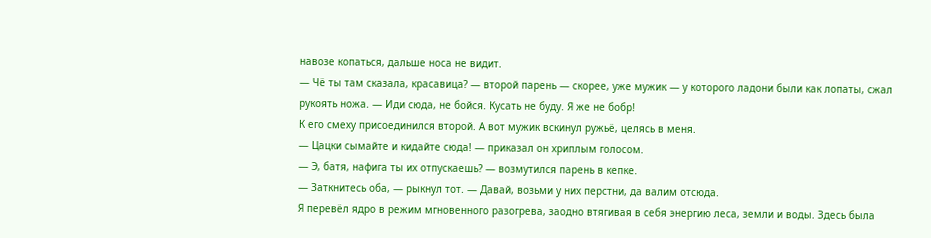навозе копаться, дальше носа не видит.
— Чё ты там сказала, красавица? — второй парень — скорее, уже мужик — у которого ладони были как лопаты, сжал рукоять ножа. — Иди сюда, не бойся. Кусать не буду. Я же не бобр!
К его смеху присоединился второй. А вот мужик вскинул ружьё, целясь в меня.
— Цацки сымайте и кидайте сюда! — приказал он хриплым голосом.
— Э, батя, нафига ты их отпускаешь? — возмутился парень в кепке.
— Заткнитесь оба, — рыкнул тот. — Давай, возьми у них перстни, да валим отсюда.
Я перевёл ядро в режим мгновенного разогрева, заодно втягивая в себя энергию леса, земли и воды. Здесь была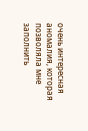очень интересная аномалия, которая позволяла мне заполнить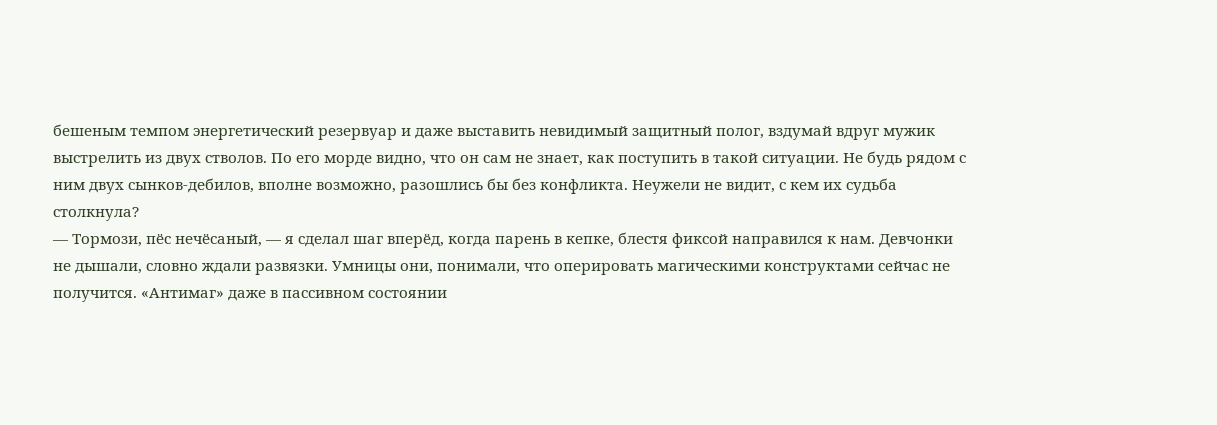бешеным темпом энергетический резервуар и даже выставить невидимый защитный полог, вздумай вдруг мужик выстрелить из двух стволов. По его морде видно, что он сам не знает, как поступить в такой ситуации. Не будь рядом с ним двух сынков-дебилов, вполне возможно, разошлись бы без конфликта. Неужели не видит, с кем их судьба столкнула?
— Тормози, пёс нечёсаный, — я сделал шаг вперёд, когда парень в кепке, блестя фиксой направился к нам. Девчонки не дышали, словно ждали развязки. Умницы они, понимали, что оперировать магическими конструктами сейчас не получится. «Антимаг» даже в пассивном состоянии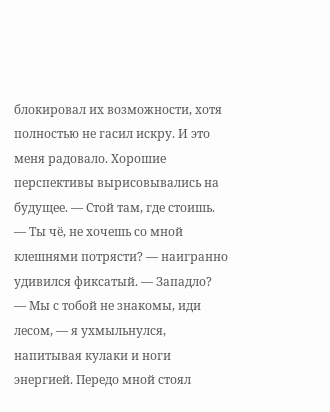блокировал их возможности, хотя полностью не гасил искру. И это меня радовало. Хорошие перспективы вырисовывались на будущее. — Стой там, где стоишь.
— Ты чё, не хочешь со мной клешнями потрясти? — наигранно удивился фиксатый. — Западло?
— Мы с тобой не знакомы, иди лесом, — я ухмыльнулся, напитывая кулаки и ноги энергией. Передо мной стоял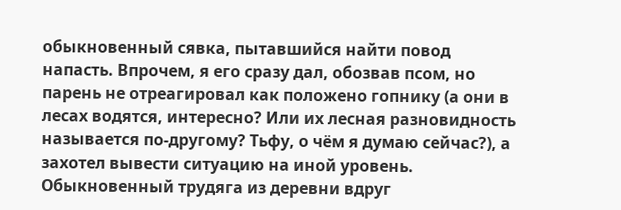обыкновенный сявка, пытавшийся найти повод напасть. Впрочем, я его сразу дал, обозвав псом, но парень не отреагировал как положено гопнику (а они в лесах водятся, интересно? Или их лесная разновидность называется по-другому? Тьфу, о чём я думаю сейчас?), а захотел вывести ситуацию на иной уровень. Обыкновенный трудяга из деревни вдруг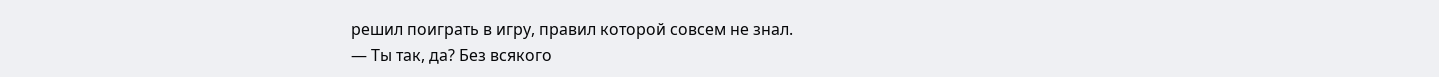решил поиграть в игру, правил которой совсем не знал.
— Ты так, да? Без всякого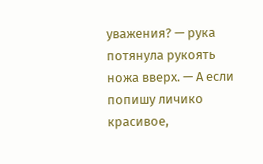уважения? — рука потянула рукоять ножа вверх. — А если попишу личико красивое,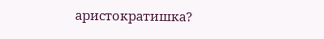аристократишка?